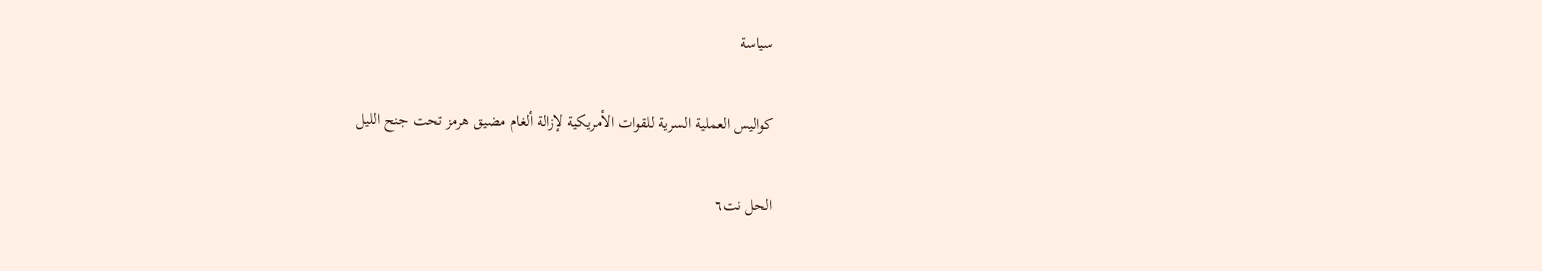سياسة

كواليس العملية السرية للقوات الأمريكية لإزالة ألغام مضيق هرمز تحت جنح الليل

الحل نت٦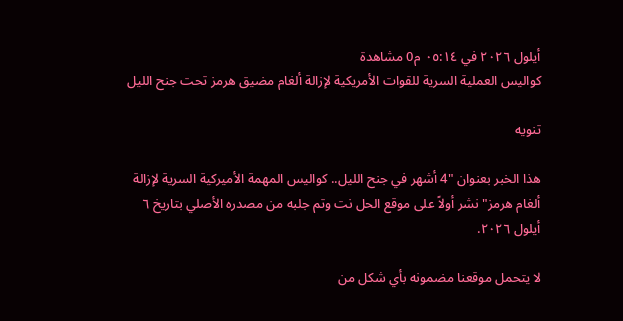أيلول ٢٠٢٦ في ٠٥:١٤ م0 مشاهدة
كواليس العملية السرية للقوات الأمريكية لإزالة ألغام مضيق هرمز تحت جنح الليل

تنويه

هذا الخبر بعنوان "4 أشهر في جنح الليل.. كواليس المهمة الأميركية السرية لإزالة ألغام هرمز" نشر أولاً على موقع الحل نت وتم جلبه من مصدره الأصلي بتاريخ ٦ أيلول ٢٠٢٦.

لا يتحمل موقعنا مضمونه بأي شكل من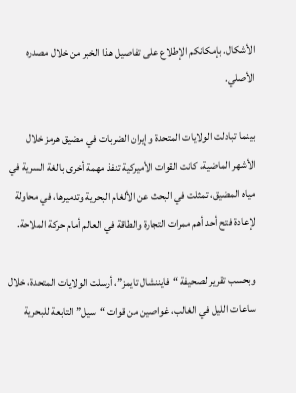الأشكال. بإمكانكم الإطلاع على تفاصيل هذا الخبر من خلال مصدره الأصلي.

بينما تبادلت الولايات المتحدة وإيران الضربات في مضيق هرمز خلال الأشهر الماضية، كانت القوات الأميركية تنفذ مهمة أخرى بالغة السرية في مياه المضيق، تمثلت في البحث عن الألغام البحرية وتدميرها، في محاولة لإعادة فتح أحد أهم ممرات التجارة والطاقة في العالم أمام حركة الملاحة.

وبحسب تقرير لصحيفة “فايننشال تايمز”، أرسلت الولايات المتحدة، خلال ساعات الليل في الغالب، غواصين من قوات “سيل” التابعة للبحرية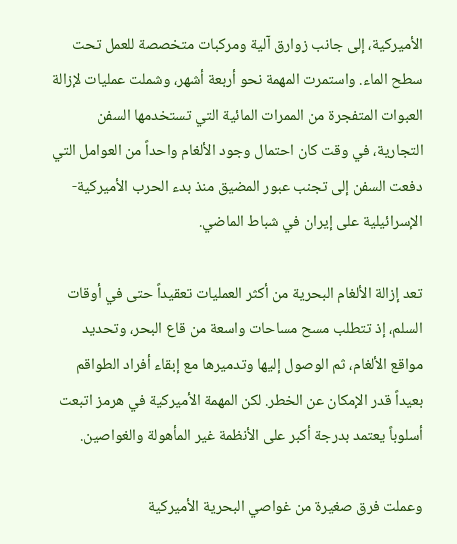الأميركية، إلى جانب زوارق آلية ومركبات متخصصة للعمل تحت سطح الماء. واستمرت المهمة نحو أربعة أشهر، وشملت عمليات لإزالة العبوات المتفجرة من الممرات المائية التي تستخدمها السفن التجارية، في وقت كان احتمال وجود الألغام واحداً من العوامل التي دفعت السفن إلى تجنب عبور المضيق منذ بدء الحرب الأميركية-الإسرائيلية على إيران في شباط الماضي.

تعد إزالة الألغام البحرية من أكثر العمليات تعقيداً حتى في أوقات السلم، إذ تتطلب مسح مساحات واسعة من قاع البحر، وتحديد مواقع الألغام، ثم الوصول إليها وتدميرها مع إبقاء أفراد الطواقم بعيداً قدر الإمكان عن الخطر. لكن المهمة الأميركية في هرمز اتبعت أسلوباً يعتمد بدرجة أكبر على الأنظمة غير المأهولة والغواصين.

وعملت فرق صغيرة من غواصي البحرية الأميركية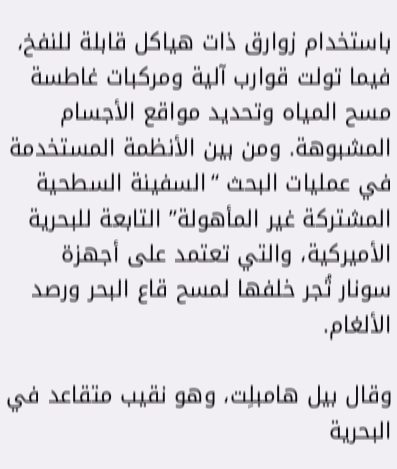باستخدام زوارق ذات هياكل قابلة للنفخ، فيما تولت قوارب آلية ومركبات غاطسة مسح المياه وتحديد مواقع الأجسام المشبوهة. ومن بين الأنظمة المستخدمة في عمليات البحث “السفينة السطحية المشتركة غير المأهولة” التابعة للبحرية الأميركية، والتي تعتمد على أجهزة سونار تُجر خلفها لمسح قاع البحر ورصد الألغام.

وقال بيل هامبلِت، وهو نقيب متقاعد في البحرية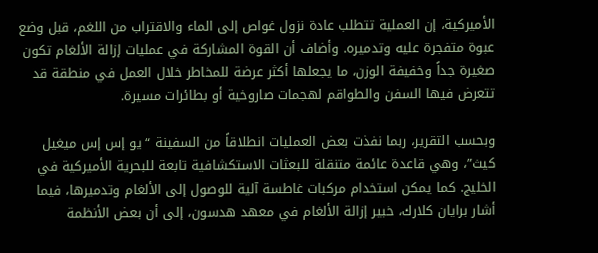الأميركية، إن العملية تتطلب عادة نزول غواص إلى الماء والاقتراب من اللغم، قبل وضع عبوة متفجرة عليه وتدميره. وأضاف أن القوة المشاركة في عمليات إزالة الألغام تكون صغيرة جداً وخفيفة الوزن، ما يجعلها أكثر عرضة للمخاطر خلال العمل في منطقة قد تتعرض فيها السفن والطواقم لهجمات صاروخية أو بطائرات مسيرة.

وبحسب التقرير، ربما نفذت بعض العمليات انطلاقاً من السفينة “يو إس إس ميغيل كيث”، وهي قاعدة عائمة متنقلة للبعثات الاستكشافية تابعة للبحرية الأميركية في الخليج. كما يمكن استخدام مركبات غاطسة آلية للوصول إلى الألغام وتدميرها، فيما أشار برايان كلارك، خبير إزالة الألغام في معهد هدسون، إلى أن بعض الأنظمة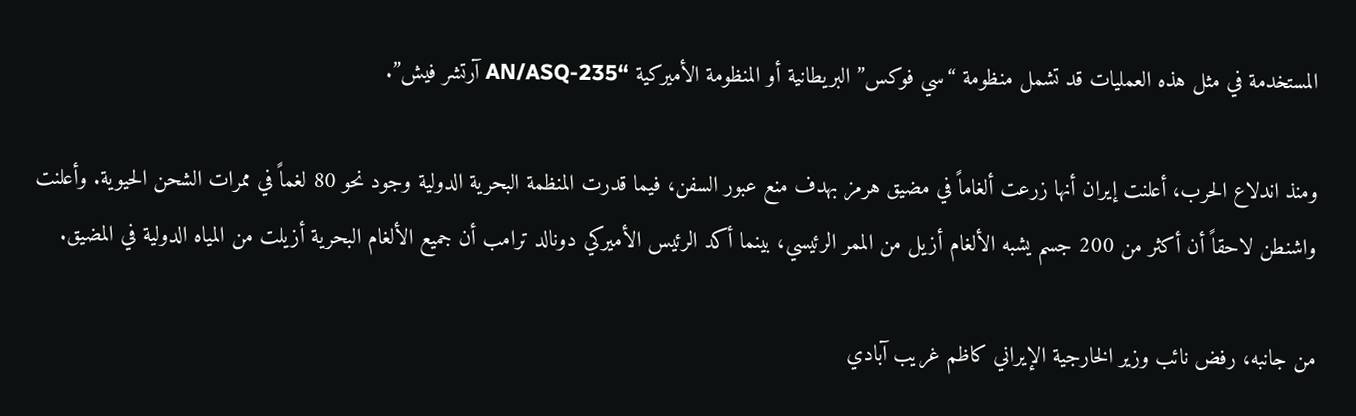المستخدمة في مثل هذه العمليات قد تشمل منظومة “سي فوكس” البريطانية أو المنظومة الأميركية “AN/ASQ-235 آرتشر فيش”.

ومنذ اندلاع الحرب، أعلنت إيران أنها زرعت ألغاماً في مضيق هرمز بهدف منع عبور السفن، فيما قدرت المنظمة البحرية الدولية وجود نحو 80 لغماً في ممرات الشحن الحيوية. وأعلنت واشنطن لاحقاً أن أكثر من 200 جسم يشبه الألغام أزيل من الممر الرئيسي، بينما أكد الرئيس الأميركي دونالد ترامب أن جميع الألغام البحرية أزيلت من المياه الدولية في المضيق.

من جانبه، رفض نائب وزير الخارجية الإيراني كاظم غريب آبادي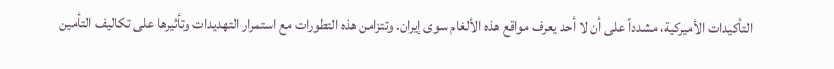التأكيدات الأميركية، مشدداً على أن لا أحد يعرف مواقع هذه الألغام سوى إيران. وتتزامن هذه التطورات مع استمرار التهديدات وتأثيرها على تكاليف التأمين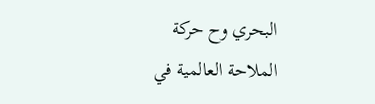البحري وح حركة الملاحة العالمية في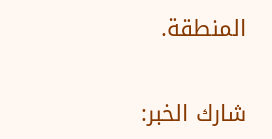المنطقة.

شارك الخبر: